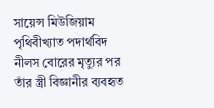সায়েন্স মিউজিয়াম
পৃথিবীখ্যাত পদার্থবিদ নীলস বোরের মৃত্যুর পর তাঁর স্ত্রী বিজ্ঞানীর ব্যবহৃত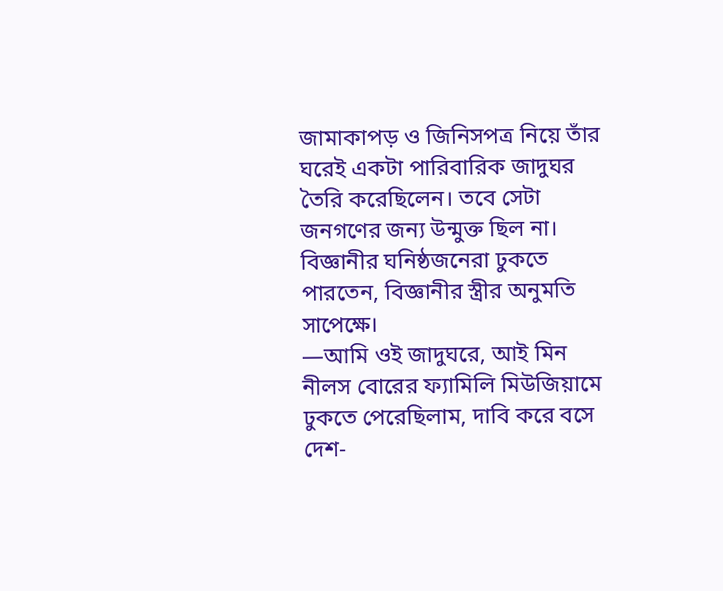জামাকাপড় ও জিনিসপত্র নিয়ে তাঁর ঘরেই একটা পারিবারিক জাদুঘর তৈরি করেছিলেন। তবে সেটা জনগণের জন্য উন্মুক্ত ছিল না। বিজ্ঞানীর ঘনিষ্ঠজনেরা ঢুকতে পারতেন, বিজ্ঞানীর স্ত্রীর অনুমতি সাপেক্ষে।
—আমি ওই জাদুঘরে, আই মিন নীলস বোরের ফ্যামিলি মিউজিয়ামে ঢুকতে পেরেছিলাম, দাবি করে বসে দেশ-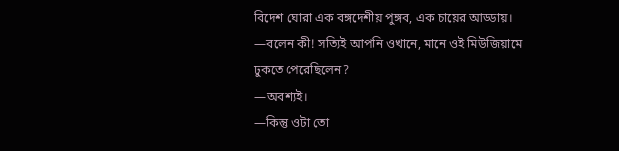বিদেশ ঘোরা এক বঙ্গদেশীয় পুঙ্গব, এক চায়ের আড্ডায়।
—বলেন কী! সত্যিই আপনি ওখানে, মানে ওই মিউজিয়ামে ঢুকতে পেরেছিলেন?
—অবশ্যই।
—কিন্তু ওটা তো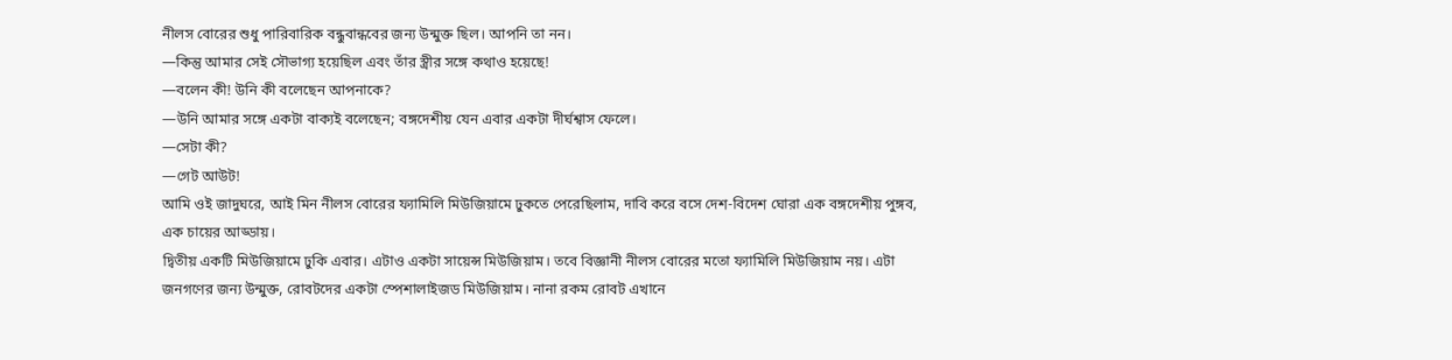নীলস বোরের শুধু পারিবারিক বন্ধুবান্ধবের জন্য উন্মুক্ত ছিল। আপনি তা নন।
—কিন্তু আমার সেই সৌভাগ্য হয়েছিল এবং তাঁর স্ত্রীর সঙ্গে কথাও হয়েছে!
—বলেন কী! উনি কী বলেছেন আপনাকে?
—উনি আমার সঙ্গে একটা বাক্যই বলেছেন; বঙ্গদেশীয় যেন এবার একটা দীর্ঘশ্বাস ফেলে।
—সেটা কী?
—গেট আউট!
আমি ওই জাদুঘরে, আই মিন নীলস বোরের ফ্যামিলি মিউজিয়ামে ঢুকতে পেরেছিলাম, দাবি করে বসে দেশ-বিদেশ ঘোরা এক বঙ্গদেশীয় পুঙ্গব, এক চায়ের আড্ডায়।
দ্বিতীয় একটি মিউজিয়ামে ঢুকি এবার। এটাও একটা সায়েন্স মিউজিয়াম। তবে বিজ্ঞানী নীলস বোরের মতো ফ্যামিলি মিউজিয়াম নয়। এটা জনগণের জন্য উন্মুক্ত, রোবটদের একটা স্পেশালাইজড মিউজিয়াম। নানা রকম রোবট এখানে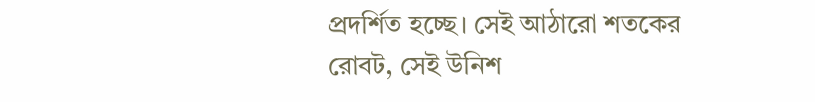প্রদর্শিত হচ্ছে। সেই আঠারো শতকের রোবট, সেই উনিশ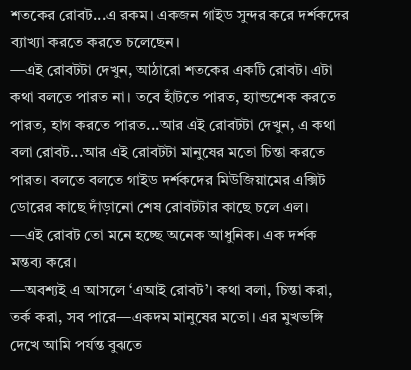শতকের রোবট...এ রকম। একজন গাইড সুন্দর করে দর্শকদের ব্যাখ্যা করতে করতে চলেছেন।
—এই রোবটটা দেখুন, আঠারো শতকের একটি রোবট। এটা কথা বলতে পারত না। তবে হাঁটতে পারত, হ্যান্ডশেক করতে পারত, হাগ করতে পারত...আর এই রোবটটা দেখুন, এ কথা বলা রোবট...আর এই রোবটটা মানুষের মতো চিন্তা করতে পারত। বলতে বলতে গাইড দর্শকদের মিউজিয়ামের এক্সিট ডোরের কাছে দাঁড়ানো শেষ রোবটটার কাছে চলে এল।
—এই রোবট তো মনে হচ্ছে অনেক আধুনিক। এক দর্শক মন্তব্য করে।
—অবশ্যই এ আসলে ‘এআই রোবট’। কথা বলা, চিন্তা করা, তর্ক করা, সব পারে—একদম মানুষের মতো। এর মুখভঙ্গি দেখে আমি পর্যন্ত বুঝতে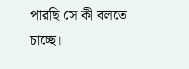পারছি সে কী বলতে চাচ্ছে।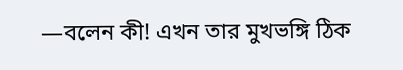—বলেন কী! এখন তার মুখভঙ্গি ঠিক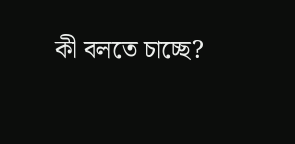কী বলতে চাচ্ছে?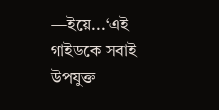—ইয়ে...‘এই গাইডকে সবাই উপযুক্ত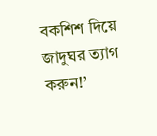বকশিশ দিয়ে জাদুঘর ত্যাগ করুন!’